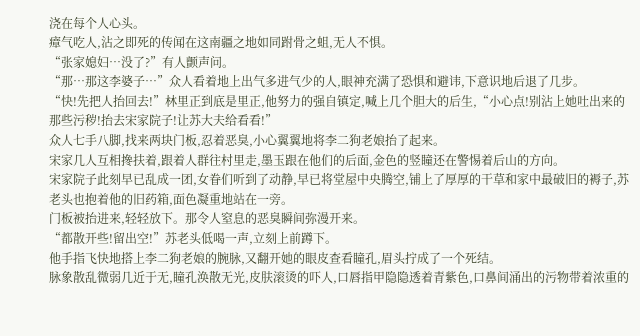浇在每个人心头。
瘴气吃人,沾之即死的传闻在这南疆之地如同跗骨之蛆,无人不惧。
“张家媳妇…没了?”有人颤声问。
“那…那这李婆子…”众人看着地上出气多进气少的人,眼神充满了恐惧和避讳,下意识地后退了几步。
“快!先把人抬回去!”林里正到底是里正,他努力的强自镇定,喊上几个胆大的后生,“小心点!别沾上她吐出来的那些污秽!抬去宋家院子!让苏大夫给看看!”
众人七手八脚,找来两块门板,忍着恶臭,小心翼翼地将李二狗老娘抬了起来。
宋家几人互相搀扶着,跟着人群往村里走,墨玉跟在他们的后面,金色的竖瞳还在警惕着后山的方向。
宋家院子此刻早已乱成一团,女眷们听到了动静,早已将堂屋中央腾空,铺上了厚厚的干草和家中最破旧的褥子,苏老头也抱着他的旧药箱,面色凝重地站在一旁。
门板被抬进来,轻轻放下。那令人窒息的恶臭瞬间弥漫开来。
“都散开些!留出空!”苏老头低喝一声,立刻上前蹲下。
他手指飞快地搭上李二狗老娘的腕脉,又翻开她的眼皮查看瞳孔,眉头拧成了一个死结。
脉象散乱微弱几近于无,瞳孔涣散无光,皮肤滚烫的吓人,口唇指甲隐隐透着青紫色,口鼻间涌出的污物带着浓重的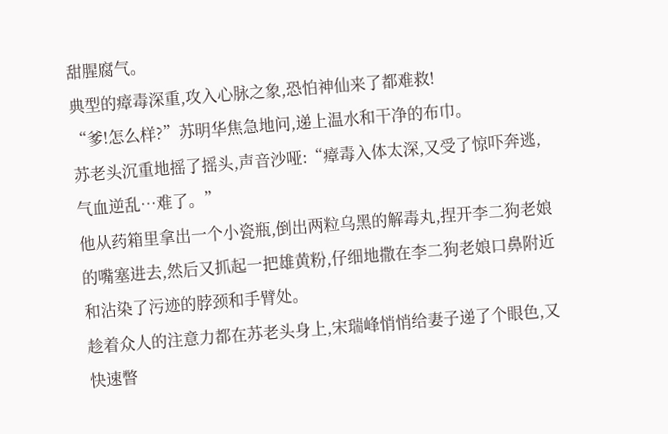甜腥腐气。
典型的瘴毒深重,攻入心脉之象,恐怕神仙来了都难救!
“爹!怎么样?”苏明华焦急地问,递上温水和干净的布巾。
苏老头沉重地摇了摇头,声音沙哑:“瘴毒入体太深,又受了惊吓奔逃,气血逆乱…难了。”
他从药箱里拿出一个小瓷瓶,倒出两粒乌黑的解毒丸,捏开李二狗老娘的嘴塞进去,然后又抓起一把雄黄粉,仔细地撒在李二狗老娘口鼻附近和沾染了污迹的脖颈和手臂处。
趁着众人的注意力都在苏老头身上,宋瑞峰悄悄给妻子递了个眼色,又快速瞥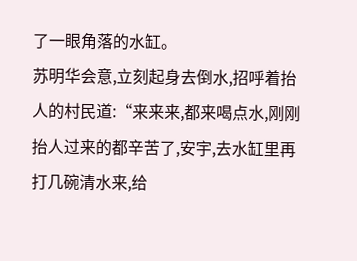了一眼角落的水缸。
苏明华会意,立刻起身去倒水,招呼着抬人的村民道:“来来来,都来喝点水,刚刚抬人过来的都辛苦了,安宇,去水缸里再打几碗清水来,给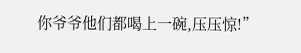你爷爷他们都喝上一碗,压压惊!”